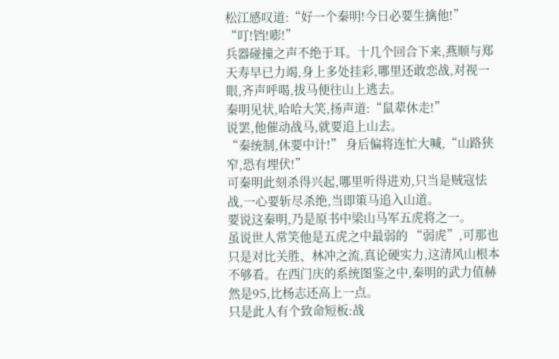松江感叹道:“好一个秦明!今日必要生擒他!”
“叮!铛!嘭!”
兵器碰撞之声不绝于耳。十几个回合下来,燕顺与郑天寿早已力竭,身上多处挂彩,哪里还敢恋战,对视一眼,齐声呼喝,拔马便往山上逃去。
秦明见状,哈哈大笑,扬声道:“鼠辈休走!”
说罢,他催动战马,就要追上山去。
“秦统制,休要中计!” 身后偏将连忙大喊,“山路狭窄,恐有埋伏!”
可秦明此刻杀得兴起,哪里听得进劝,只当是贼寇怯战,一心要斩尽杀绝,当即策马追入山道。
要说这秦明,乃是原书中梁山马军五虎将之一。
虽说世人常笑他是五虎之中最弱的 “弱虎”,可那也只是对比关胜、林冲之流,真论硬实力,这清风山根本不够看。在西门庆的系统图鉴之中,秦明的武力值赫然是95,比杨志还高上一点。
只是此人有个致命短板:战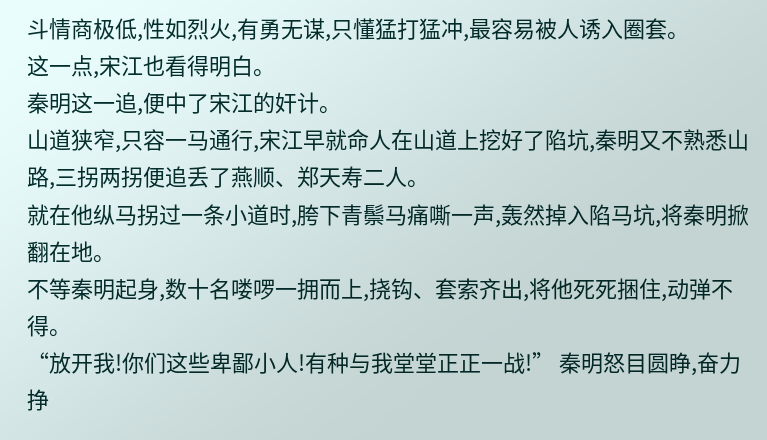斗情商极低,性如烈火,有勇无谋,只懂猛打猛冲,最容易被人诱入圈套。
这一点,宋江也看得明白。
秦明这一追,便中了宋江的奸计。
山道狭窄,只容一马通行,宋江早就命人在山道上挖好了陷坑,秦明又不熟悉山路,三拐两拐便追丢了燕顺、郑天寿二人。
就在他纵马拐过一条小道时,胯下青鬃马痛嘶一声,轰然掉入陷马坑,将秦明掀翻在地。
不等秦明起身,数十名喽啰一拥而上,挠钩、套索齐出,将他死死捆住,动弹不得。
“放开我!你们这些卑鄙小人!有种与我堂堂正正一战!” 秦明怒目圆睁,奋力挣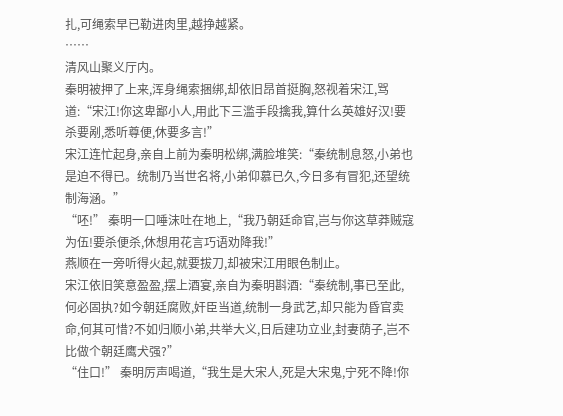扎,可绳索早已勒进肉里,越挣越紧。
……
清风山聚义厅内。
秦明被押了上来,浑身绳索捆绑,却依旧昂首挺胸,怒视着宋江,骂道:“宋江!你这卑鄙小人,用此下三滥手段擒我,算什么英雄好汉!要杀要剐,悉听尊便,休要多言!”
宋江连忙起身,亲自上前为秦明松绑,满脸堆笑:“秦统制息怒,小弟也是迫不得已。统制乃当世名将,小弟仰慕已久,今日多有冒犯,还望统制海涵。”
“呸!” 秦明一口唾沫吐在地上,“我乃朝廷命官,岂与你这草莽贼寇为伍!要杀便杀,休想用花言巧语劝降我!”
燕顺在一旁听得火起,就要拔刀,却被宋江用眼色制止。
宋江依旧笑意盈盈,摆上酒宴,亲自为秦明斟酒:“秦统制,事已至此,何必固执?如今朝廷腐败,奸臣当道,统制一身武艺,却只能为昏官卖命,何其可惜?不如归顺小弟,共举大义,日后建功立业,封妻荫子,岂不比做个朝廷鹰犬强?”
“住口!” 秦明厉声喝道,“我生是大宋人,死是大宋鬼,宁死不降!你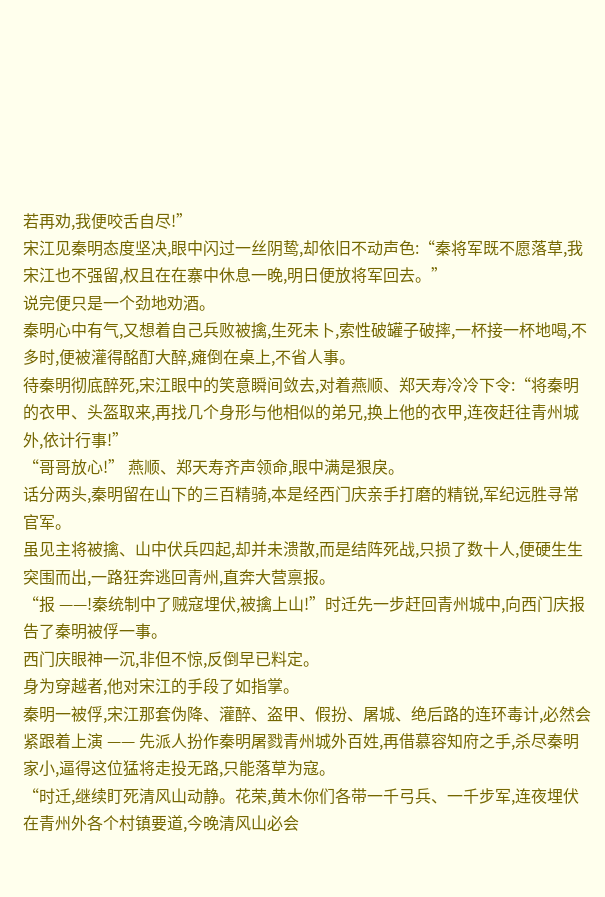若再劝,我便咬舌自尽!”
宋江见秦明态度坚决,眼中闪过一丝阴鸷,却依旧不动声色:“秦将军既不愿落草,我宋江也不强留,权且在在寨中休息一晚,明日便放将军回去。”
说完便只是一个劲地劝酒。
秦明心中有气,又想着自己兵败被擒,生死未卜,索性破罐子破摔,一杯接一杯地喝,不多时,便被灌得酩酊大醉,瘫倒在桌上,不省人事。
待秦明彻底醉死,宋江眼中的笑意瞬间敛去,对着燕顺、郑天寿冷冷下令:“将秦明的衣甲、头盔取来,再找几个身形与他相似的弟兄,换上他的衣甲,连夜赶往青州城外,依计行事!”
“哥哥放心!” 燕顺、郑天寿齐声领命,眼中满是狠戾。
话分两头,秦明留在山下的三百精骑,本是经西门庆亲手打磨的精锐,军纪远胜寻常官军。
虽见主将被擒、山中伏兵四起,却并未溃散,而是结阵死战,只损了数十人,便硬生生突围而出,一路狂奔逃回青州,直奔大营禀报。
“报 ——!秦统制中了贼寇埋伏,被擒上山!”时迁先一步赶回青州城中,向西门庆报告了秦明被俘一事。
西门庆眼神一沉,非但不惊,反倒早已料定。
身为穿越者,他对宋江的手段了如指掌。
秦明一被俘,宋江那套伪降、灌醉、盗甲、假扮、屠城、绝后路的连环毒计,必然会紧跟着上演 —— 先派人扮作秦明屠戮青州城外百姓,再借慕容知府之手,杀尽秦明家小,逼得这位猛将走投无路,只能落草为寇。
“时迁,继续盯死清风山动静。花荣,黄木你们各带一千弓兵、一千步军,连夜埋伏在青州外各个村镇要道,今晚清风山必会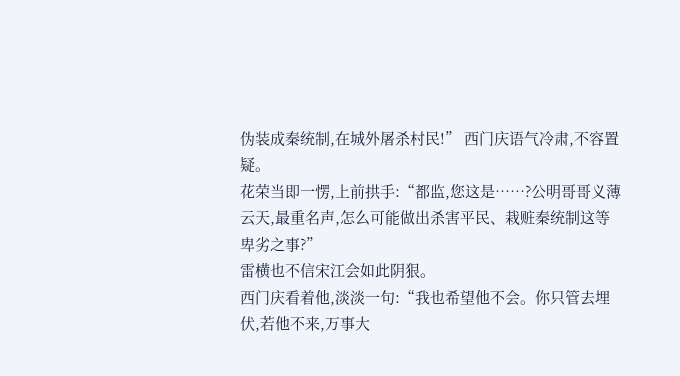伪装成秦统制,在城外屠杀村民!” 西门庆语气冷肃,不容置疑。
花荣当即一愣,上前拱手:“都监,您这是……?公明哥哥义薄云天,最重名声,怎么可能做出杀害平民、栽赃秦统制这等卑劣之事?”
雷横也不信宋江会如此阴狠。
西门庆看着他,淡淡一句:“我也希望他不会。你只管去埋伏,若他不来,万事大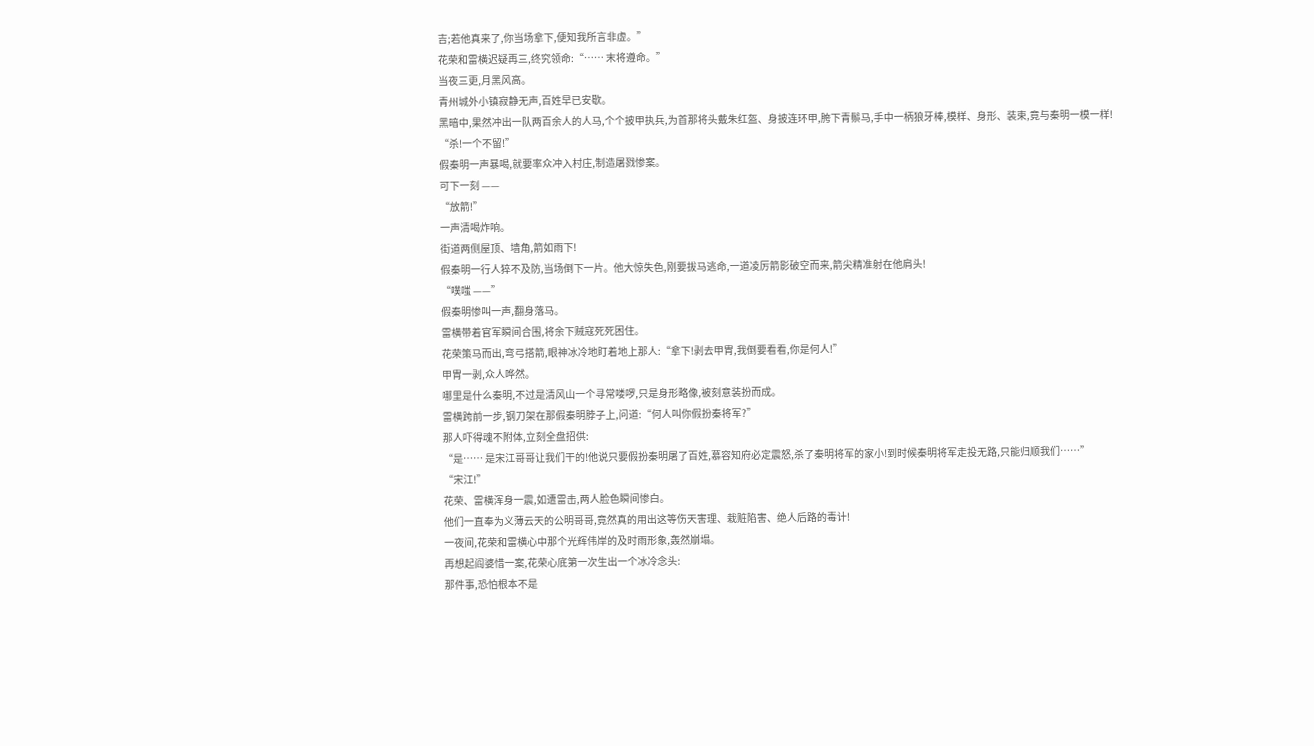吉;若他真来了,你当场拿下,便知我所言非虚。”
花荣和雷横迟疑再三,终究领命:“…… 末将遵命。”
当夜三更,月黑风高。
青州城外小镇寂静无声,百姓早已安歇。
黑暗中,果然冲出一队两百余人的人马,个个披甲执兵,为首那将头戴朱红盔、身披连环甲,胯下青鬃马,手中一柄狼牙棒,模样、身形、装束,竟与秦明一模一样!
“杀!一个不留!”
假秦明一声暴喝,就要率众冲入村庄,制造屠戮惨案。
可下一刻 ——
“放箭!”
一声清喝炸响。
街道两侧屋顶、墙角,箭如雨下!
假秦明一行人猝不及防,当场倒下一片。他大惊失色,刚要拔马逃命,一道凌厉箭影破空而来,箭尖精准射在他肩头!
“噗嗤 ——”
假秦明惨叫一声,翻身落马。
雷横带着官军瞬间合围,将余下贼寇死死困住。
花荣策马而出,弯弓搭箭,眼神冰冷地盯着地上那人:“拿下!剥去甲胄,我倒要看看,你是何人!”
甲胄一剥,众人哗然。
哪里是什么秦明,不过是清风山一个寻常喽啰,只是身形略像,被刻意装扮而成。
雷横跨前一步,钢刀架在那假秦明脖子上,问道:“何人叫你假扮秦将军?”
那人吓得魂不附体,立刻全盘招供:
“是…… 是宋江哥哥让我们干的!他说只要假扮秦明屠了百姓,慕容知府必定震怒,杀了秦明将军的家小!到时候秦明将军走投无路,只能归顺我们……”
“宋江!”
花荣、雷横浑身一震,如遭雷击,两人脸色瞬间惨白。
他们一直奉为义薄云天的公明哥哥,竟然真的用出这等伤天害理、栽赃陷害、绝人后路的毒计!
一夜间,花荣和雷横心中那个光辉伟岸的及时雨形象,轰然崩塌。
再想起阎婆惜一案,花荣心底第一次生出一个冰冷念头:
那件事,恐怕根本不是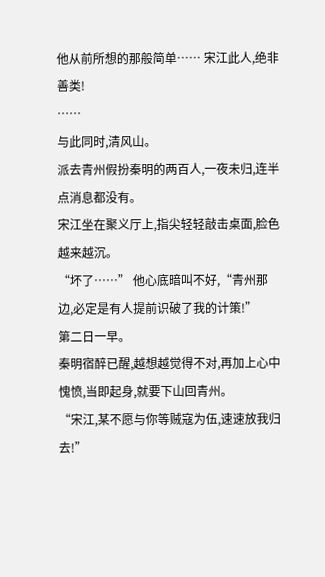他从前所想的那般简单…… 宋江此人,绝非善类!
……
与此同时,清风山。
派去青州假扮秦明的两百人,一夜未归,连半点消息都没有。
宋江坐在聚义厅上,指尖轻轻敲击桌面,脸色越来越沉。
“坏了……” 他心底暗叫不好,“青州那边,必定是有人提前识破了我的计策!”
第二日一早。
秦明宿醉已醒,越想越觉得不对,再加上心中愧愤,当即起身,就要下山回青州。
“宋江,某不愿与你等贼寇为伍,速速放我归去!”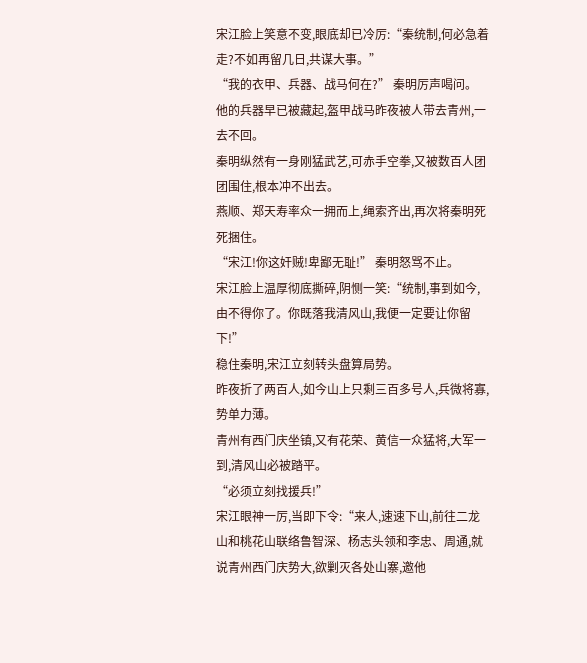宋江脸上笑意不变,眼底却已冷厉:“秦统制,何必急着走?不如再留几日,共谋大事。”
“我的衣甲、兵器、战马何在?” 秦明厉声喝问。
他的兵器早已被藏起,盔甲战马昨夜被人带去青州,一去不回。
秦明纵然有一身刚猛武艺,可赤手空拳,又被数百人团团围住,根本冲不出去。
燕顺、郑天寿率众一拥而上,绳索齐出,再次将秦明死死捆住。
“宋江!你这奸贼!卑鄙无耻!” 秦明怒骂不止。
宋江脸上温厚彻底撕碎,阴恻一笑:“统制,事到如今,由不得你了。你既落我清风山,我便一定要让你留下!”
稳住秦明,宋江立刻转头盘算局势。
昨夜折了两百人,如今山上只剩三百多号人,兵微将寡,势单力薄。
青州有西门庆坐镇,又有花荣、黄信一众猛将,大军一到,清风山必被踏平。
“必须立刻找援兵!”
宋江眼神一厉,当即下令:“来人,速速下山,前往二龙山和桃花山联络鲁智深、杨志头领和李忠、周通,就说青州西门庆势大,欲剿灭各处山寨,邀他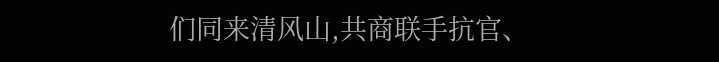们同来清风山,共商联手抗官、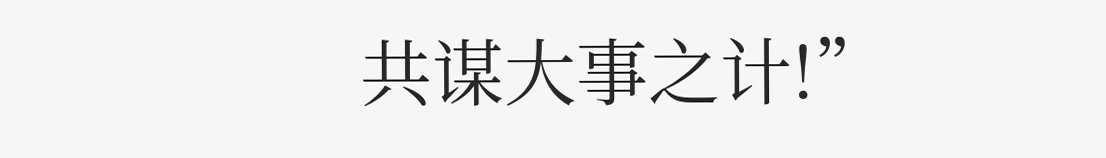共谋大事之计!”